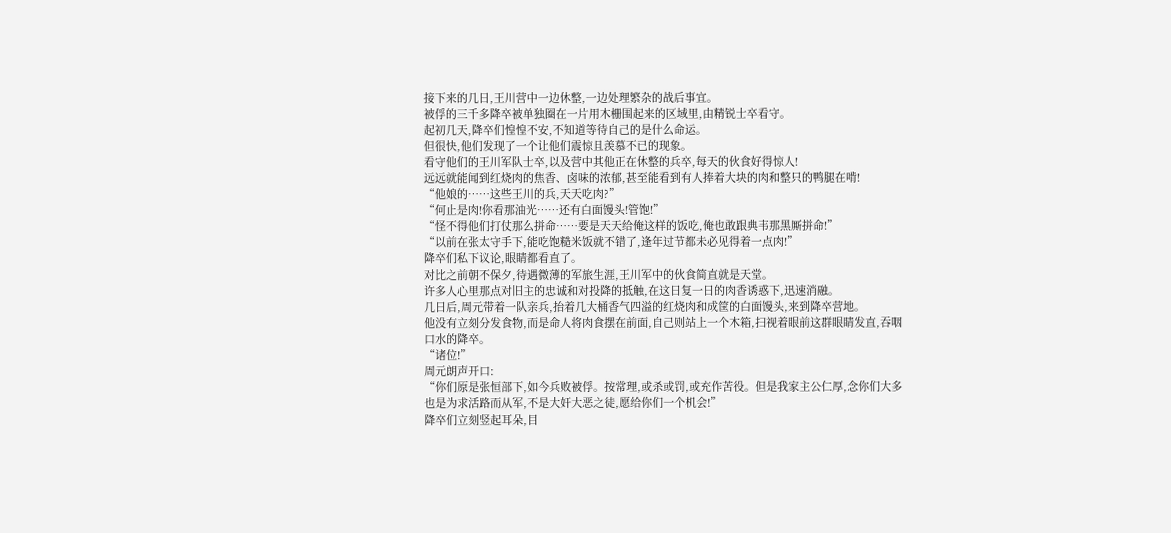接下来的几日,王川营中一边休整,一边处理繁杂的战后事宜。
被俘的三千多降卒被单独圈在一片用木栅围起来的区域里,由精锐士卒看守。
起初几天,降卒们惶惶不安,不知道等待自己的是什么命运。
但很快,他们发现了一个让他们震惊且羡慕不已的现象。
看守他们的王川军队士卒,以及营中其他正在休整的兵卒,每天的伙食好得惊人!
远远就能闻到红烧肉的焦香、卤味的浓郁,甚至能看到有人捧着大块的肉和整只的鸭腿在啃!
“他娘的……这些王川的兵,天天吃肉?”
“何止是肉!你看那油光……还有白面馒头!管饱!”
“怪不得他们打仗那么拼命……要是天天给俺这样的饭吃,俺也敢跟典韦那黑厮拼命!”
“以前在张太守手下,能吃饱糙米饭就不错了,逢年过节都未必见得着一点肉!”
降卒们私下议论,眼睛都看直了。
对比之前朝不保夕,待遇微薄的军旅生涯,王川军中的伙食简直就是天堂。
许多人心里那点对旧主的忠诚和对投降的抵触,在这日复一日的肉香诱惑下,迅速消融。
几日后,周元带着一队亲兵,抬着几大桶香气四溢的红烧肉和成筐的白面馒头,来到降卒营地。
他没有立刻分发食物,而是命人将肉食摆在前面,自己则站上一个木箱,扫视着眼前这群眼睛发直,吞咽口水的降卒。
“诸位!”
周元朗声开口:
“你们原是张恒部下,如今兵败被俘。按常理,或杀或罚,或充作苦役。但是我家主公仁厚,念你们大多也是为求活路而从军,不是大奸大恶之徒,愿给你们一个机会!”
降卒们立刻竖起耳朵,目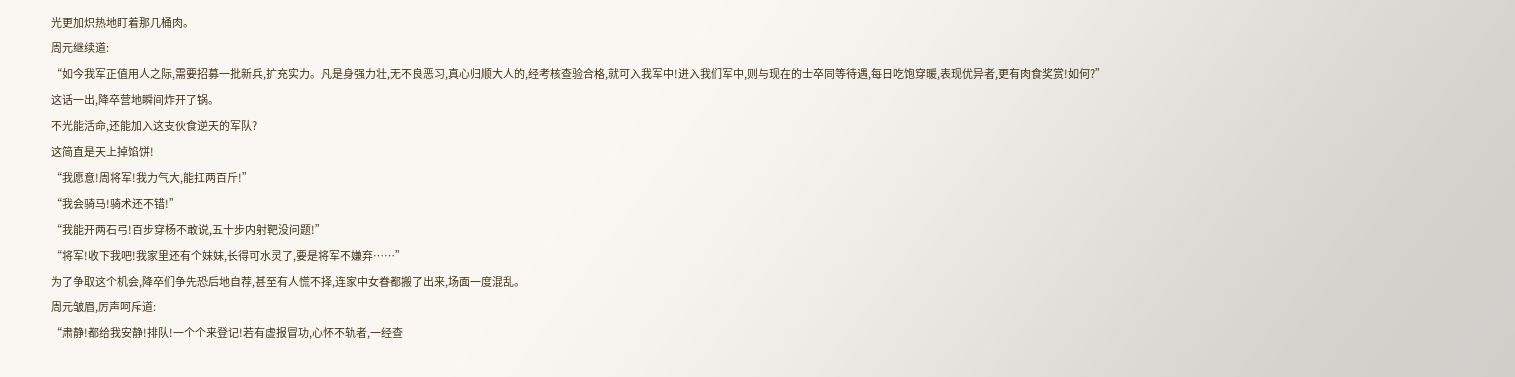光更加炽热地盯着那几桶肉。
周元继续道:
“如今我军正值用人之际,需要招募一批新兵,扩充实力。凡是身强力壮,无不良恶习,真心归顺大人的,经考核查验合格,就可入我军中!进入我们军中,则与现在的士卒同等待遇,每日吃饱穿暖,表现优异者,更有肉食奖赏!如何?”
这话一出,降卒营地瞬间炸开了锅。
不光能活命,还能加入这支伙食逆天的军队?
这简直是天上掉馅饼!
“我愿意!周将军!我力气大,能扛两百斤!”
“我会骑马!骑术还不错!”
“我能开两石弓!百步穿杨不敢说,五十步内射靶没问题!”
“将军!收下我吧!我家里还有个妹妹,长得可水灵了,要是将军不嫌弃……”
为了争取这个机会,降卒们争先恐后地自荐,甚至有人慌不择,连家中女眷都搬了出来,场面一度混乱。
周元皱眉,厉声呵斥道:
“肃静!都给我安静!排队!一个个来登记!若有虚报冒功,心怀不轨者,一经查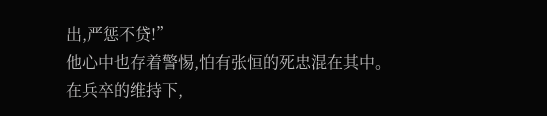出,严惩不贷!”
他心中也存着警惕,怕有张恒的死忠混在其中。
在兵卒的维持下,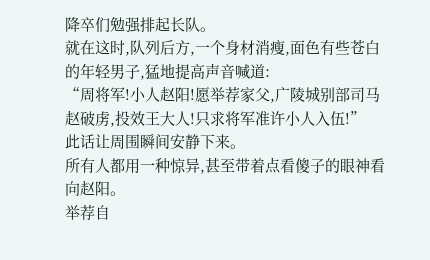降卒们勉强排起长队。
就在这时,队列后方,一个身材消瘦,面色有些苍白的年轻男子,猛地提高声音喊道:
“周将军!小人赵阳!愿举荐家父,广陵城别部司马赵破虏,投效王大人!只求将军准许小人入伍!”
此话让周围瞬间安静下来。
所有人都用一种惊异,甚至带着点看傻子的眼神看向赵阳。
举荐自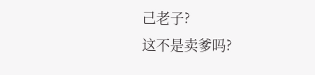己老子?
这不是卖爹吗?